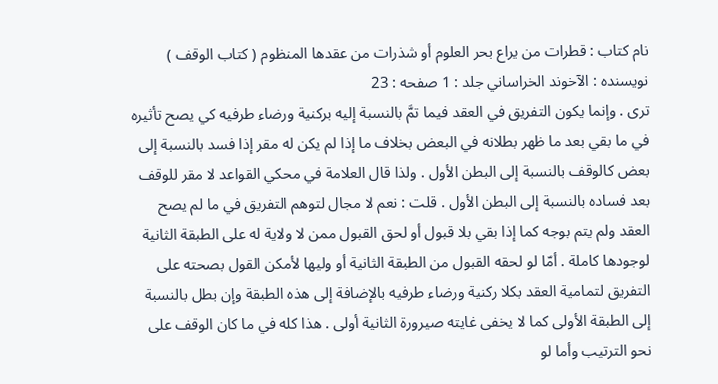نام کتاب : قطرات من يراع بحر العلوم أو شذرات من عقدها المنظوم ( كتاب الوقف ) نویسنده : الآخوند الخراساني جلد : 1 صفحه : 23
ترى . وإنما يكون التفريق في العقد فيما تمَّ بالنسبة إليه بركنية ورضاء طرفيه كي يصح تأثيره في ما بقي بعد ما ظهر بطلانه في البعض بخلاف ما إذا لم يكن له مقر إذا فسد بالنسبة إلى بعض كالوقف بالنسبة إلى البطن الأول . ولذا قال العلامة في محكي القواعد لا مقر للوقف بعد فساده بالنسبة إلى البطن الأول . قلت : نعم لا مجال لتوهم التفريق في ما لم يصح العقد ولم يتم بوجه كما إذا بقي بلا قبول أو لحق القبول ممن لا ولاية له على الطبقة الثانية لوجودها كاملة . أمّا لو لحقه القبول من الطبقة الثانية أو وليها لأمكن القول بصحته على التفريق لتمامية العقد بكلا ركنية ورضاء طرفيه بالإضافة إلى هذه الطبقة وإن بطل بالنسبة إلى الطبقة الأولى كما لا يخفى غايته صيرورة الثانية أولى . هذا كله في ما كان الوقف على نحو الترتيب وأما لو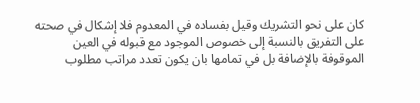كان على نحو التشريك وقيل بفساده في المعدوم فلا إشكال في صحته على التفريق بالنسبة إلى خصوص الموجود مع قبوله في العين الموقوفة بالإضافة بل في تمامها بان يكون تعدد مراتب مطلوب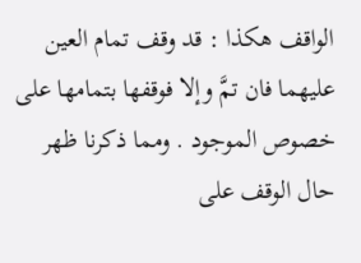الواقف هكذا : قد وقف تمام العين عليهما فان تمَّ وإلا فوقفها بتمامها على خصوص الموجود . ومما ذكرنا ظهر حال الوقف على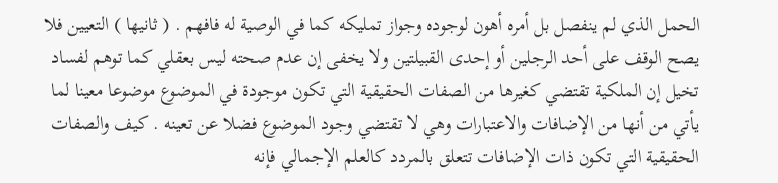الحمل الذي لم ينفصل بل أمره أهون لوجوده وجواز تمليكه كما في الوصية له فافهم . ( ثانيها ) التعيين فلا يصح الوقف على أحد الرجلين أو إحدى القبيلتين ولا يخفى إن عدم صحته ليس بعقلي كما توهم لفساد تخيل إن الملكية تقتضي كغيرها من الصفات الحقيقية التي تكون موجودة في الموضوع موضوعا معينا لما يأتي من أنها من الإضافات والاعتبارات وهي لا تقتضي وجود الموضوع فضلا عن تعينه . كيف والصفات الحقيقية التي تكون ذات الإضافات تتعلق بالمردد كالعلم الإجمالي فإنه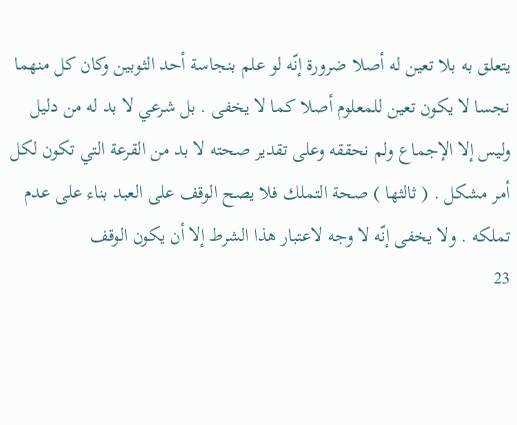يتعلق به بلا تعين له أصلا ضرورة إنّه لو علم بنجاسة أحد الثوبين وكان كل منهما نجسا لا يكون تعين للمعلوم أصلا كما لا يخفى . بل شرعي لا بد له من دليل وليس إلا الإجماع ولم نحققه وعلى تقدير صحته لا بد من القرعة التي تكون لكل أمر مشكل . ( ثالثها ) صحة التملك فلا يصح الوقف على العبد بناء على عدم تملكه . ولا يخفى إنّه لا وجه لاعتبار هذا الشرط إلا أن يكون الوقف
23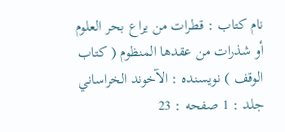نام کتاب : قطرات من يراع بحر العلوم أو شذرات من عقدها المنظوم ( كتاب الوقف ) نویسنده : الآخوند الخراساني جلد : 1 صفحه : 23